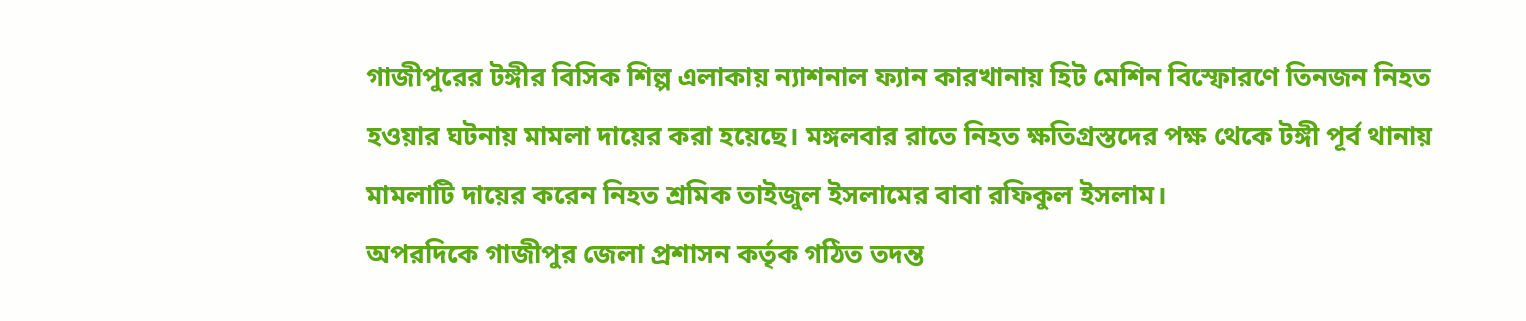গাজীপুরের টঙ্গীর বিসিক শিল্প এলাকায় ন্যাশনাল ফ্যান কারখানায় হিট মেশিন বিস্ফোরণে তিনজন নিহত হওয়ার ঘটনায় মামলা দায়ের করা হয়েছে। মঙ্গলবার রাতে নিহত ক্ষতিগ্রস্তদের পক্ষ থেকে টঙ্গী পূর্ব থানায় মামলাটি দায়ের করেন নিহত শ্রমিক তাইজুল ইসলামের বাবা রফিকুল ইসলাম।
অপরদিকে গাজীপুর জেলা প্রশাসন কর্তৃক গঠিত তদন্ত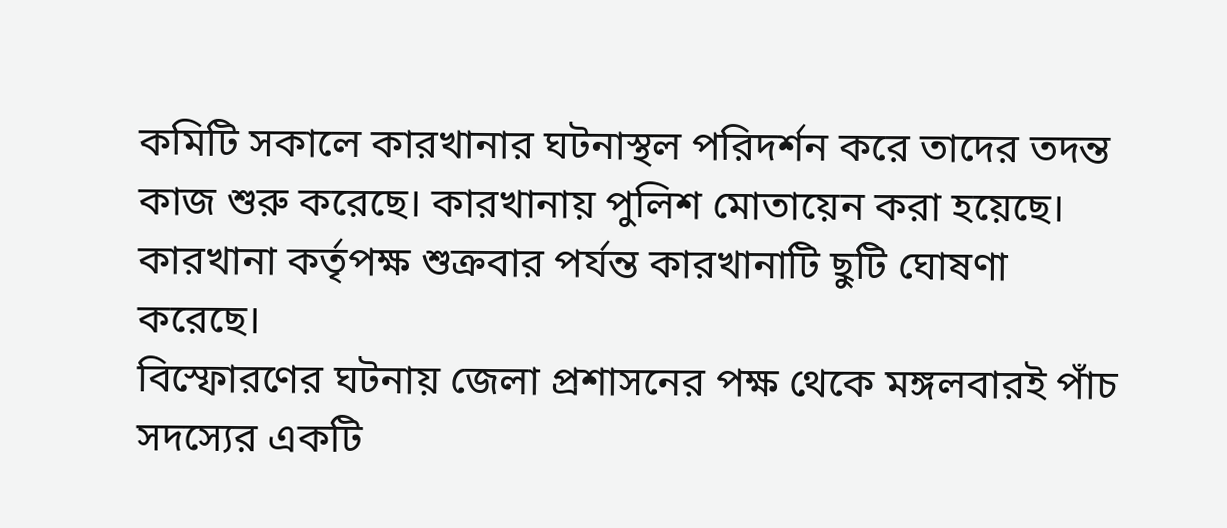কমিটি সকালে কারখানার ঘটনাস্থল পরিদর্শন করে তাদের তদন্ত কাজ শুরু করেছে। কারখানায় পুলিশ মোতায়েন করা হয়েছে। কারখানা কর্তৃপক্ষ শুক্রবার পর্যন্ত কারখানাটি ছুটি ঘোষণা করেছে।
বিস্ফোরণের ঘটনায় জেলা প্রশাসনের পক্ষ থেকে মঙ্গলবারই পাঁচ সদস্যের একটি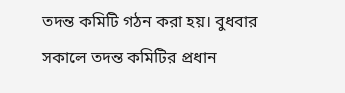তদন্ত কমিটি গঠন করা হয়। বুধবার সকালে তদন্ত কমিটির প্রধান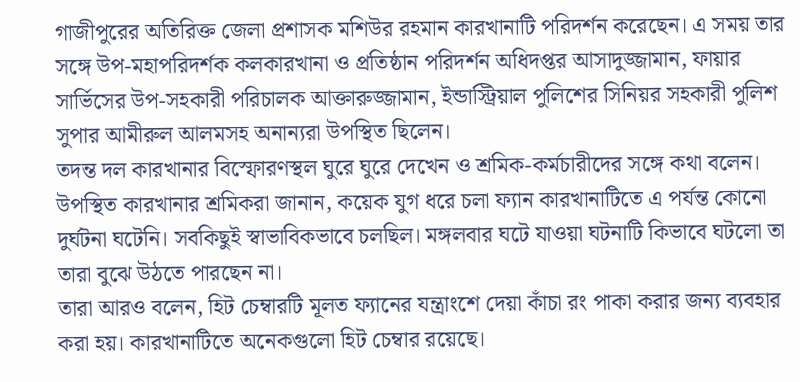গাজীপুরের অতিরিক্ত জেলা প্রশাসক মশিউর রহমান কারখানাটি পরিদর্শন করেছেন। এ সময় তার সঙ্গে উপ-মহাপরিদর্শক কলকারখানা ও প্রতিষ্ঠান পরিদর্শন অধিদপ্তর আসাদুজ্জামান, ফায়ার সার্ভিসের উপ-সহকারী পরিচালক আক্তারুজ্জামান, ইন্ডাস্ট্রিয়াল পুলিশের সিনিয়র সহকারী পুলিশ সুপার আমীরুল আলমসহ অনান্যরা উপস্থিত ছিলেন।
তদন্ত দল কারখানার বিস্ফোরণস্থল ঘুরে ঘুরে দেখেন ও শ্রমিক-কর্মচারীদের সঙ্গে কথা বলেন।
উপস্থিত কারখানার শ্রমিকরা জানান, কয়েক যুগ ধরে চলা ফ্যান কারখানাটিতে এ পর্যন্ত কোনো দুর্ঘটনা ঘটেনি। সবকিছুই স্বাভাবিকভাবে চলছিল। মঙ্গলবার ঘটে যাওয়া ঘটনাটি কিভাবে ঘটলো তা তারা বুঝে উঠতে পারছেন না।
তারা আরও বলেন, হিট চেম্বারটি মূলত ফ্যানের যন্ত্রাংশে দেয়া কাঁচা রং পাকা করার জন্য ব্যবহার করা হয়। কারখানাটিতে অনেকগুলো হিট চেম্বার রয়েছে।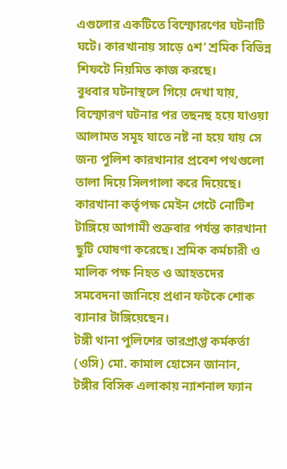এগুলোর একটিতে বিস্ফোরণের ঘটনাটি ঘটে। কারখানায় সাড়ে ৫শ’ শ্রমিক বিভিন্ন শিফটে নিয়মিত কাজ করছে।
বুধবার ঘটনাস্থলে গিয়ে দেখা যায়, বিস্ফোরণ ঘটনার পর তছনছ হয়ে যাওয়া আলামত সমূহ যাতে নষ্ট না হয়ে যায় সে জন্য পুলিশ কারখানার প্রবেশ পথগুলো তালা দিয়ে সিলগালা করে দিয়েছে। কারখানা কর্তৃপক্ষ মেইন গেটে নোটিশ টাঙ্গিয়ে আগামী শুক্রবার পর্যন্ত কারখানা ছুটি ঘোষণা করেছে। শ্রমিক কর্মচারী ও মালিক পক্ষ নিহত ও আহতদের সমবেদনা জানিয়ে প্রধান ফটকে শোক ব্যানার টাঙ্গিয়েছেন।
টঙ্গী থানা পুলিশের ভারপ্রাপ্ত কর্মকর্তা (ওসি) মো. কামাল হোসেন জানান, টঙ্গীর বিসিক এলাকায় ন্যাশনাল ফ্যান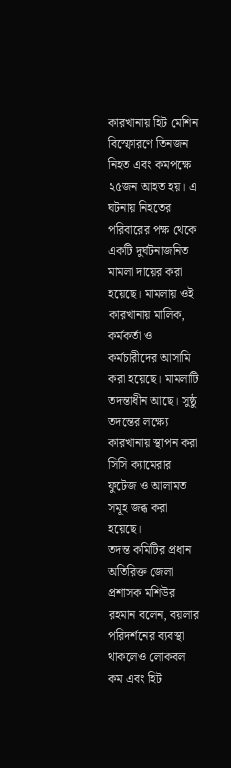কারখানায় হিট মেশিন বিস্ফোরণে তিনজন নিহত এবং কমপক্ষে ২৫জন আহত হয়। এ ঘটনায় নিহতের পরিবারের পক্ষ থেকে একটি দুর্ঘটনাজনিত মামলা দায়ের করা হয়েছে। মামলায় ওই কারখানায় মালিক, কর্মকর্তা ও কর্মচারীদের আসামি করা হয়েছে। মামলাটি তদন্তাধীন আছে। সুষ্ঠু তদন্তের লক্ষ্যে কারখানায় স্থাপন করা সিসি ক্যামেরার ফুটেজ ও আলামত সমূহ জব্ধ করা হয়েছে।
তদন্ত কমিটির প্রধান অতিরিক্ত জেলা প্রশাসক মশিউর রহমান বলেন, বয়লার পরিদর্শনের ব্যবস্থা থাকলেও লোকবল কম এবং হিট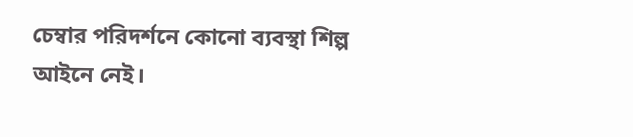চেম্বার পরিদর্শনে কোনো ব্যবস্থা শিল্প আইনে নেই।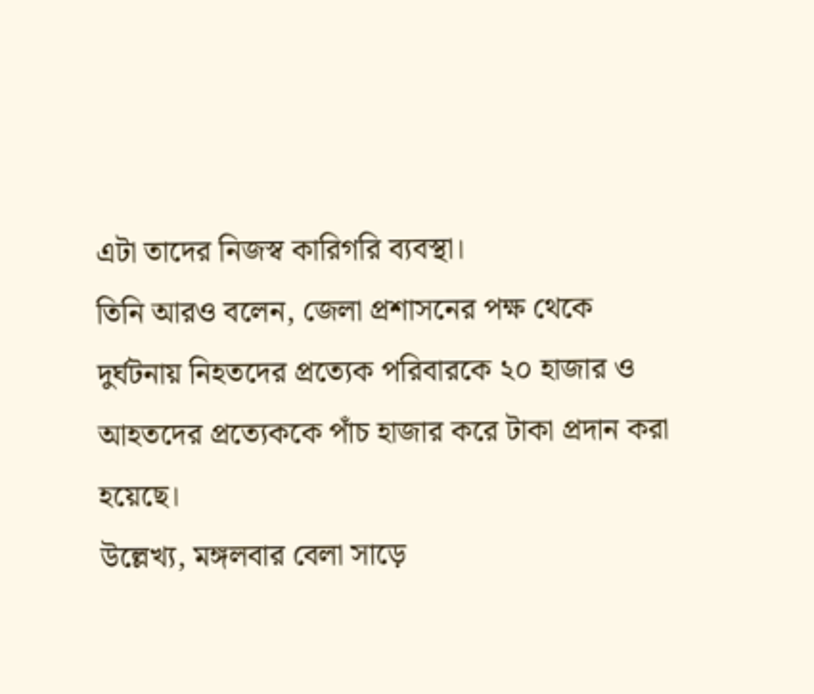এটা তাদের নিজস্ব কারিগরি ব্যবস্থা।
তিনি আরও বলেন, জেলা প্রশাসনের পক্ষ থেকে দুর্ঘটনায় নিহতদের প্রত্যেক পরিবারকে ২০ হাজার ও আহতদের প্রত্যেককে পাঁচ হাজার করে টাকা প্রদান করা হয়েছে।
উল্লেখ্য, মঙ্গলবার বেলা সাড়ে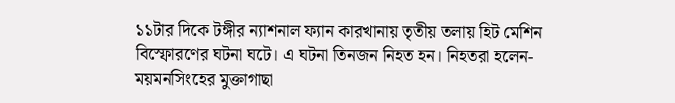১১টার দিকে টঙ্গীর ন্যাশনাল ফ্যান কারখানায় তৃতীয় তলায় হিট মেশিন বিস্ফোরণের ঘটনা ঘটে। এ ঘটনা তিনজন নিহত হন। নিহতরা হলেন- ময়মনসিংহের মুক্তাগাছা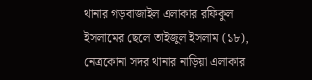থানার গড়বাজাইল এলাকার রফিকুল ইসলামের ছেলে তাইজুল ইসলাম (১৮), নেত্রকোনা সদর থানার নাড়িয়া এলাকার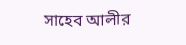সাহেব আলীর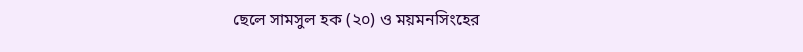ছেলে সামসুল হক (২০) ও ময়মনসিংহের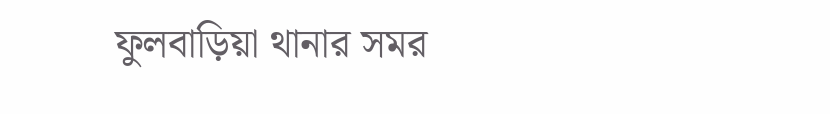ফুলবাড়িয়া থানার সমর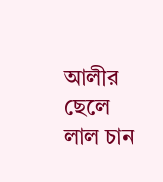আলীর ছেলে লাল চান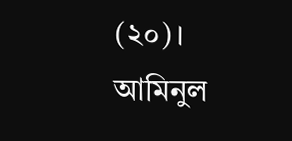(২০)।
আমিনুল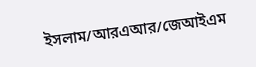ইসলাম/আরএআর/জেআইএম